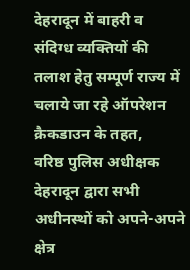देहरादून में बाहरी व संदिग्ध व्यक्तियों की तलाश हेतु सम्पूर्ण राज्य में चलाये जा रहे ऑपरेशन क्रैकडाउन के तहत,
वरिष्ठ पुलिस अधीक्षक देहरादून द्वारा सभी अधीनस्थों को अपने-अपने क्षेत्र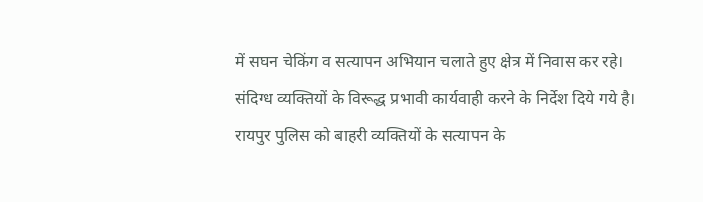में सघन चेकिंग व सत्यापन अभियान चलाते हुए क्षेत्र में निवास कर रहे।
संदिग्ध व्यक्तियों के विरूद्ध प्रभावी कार्यवाही करने के निर्देश दिये गये है।
रायपुर पुलिस को बाहरी व्यक्तियों के सत्यापन के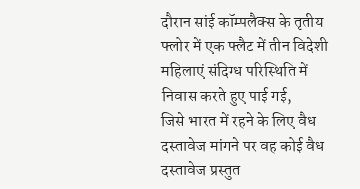दौरान सांई कॉम्पलैक्स के तृतीय फ्लोर में एक फ्लैट में तीन विदेशी महिलाएं संदिग्ध परिस्थिति में निवास करते हुए पाई गई,
जिसे भारत में रहने के लिए वैध दस्तावेज मांगने पर वह कोई वैध दस्तावेज प्रस्तुत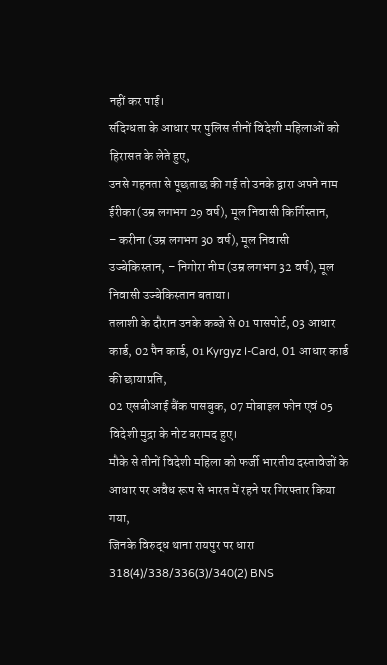नहीं कर पाई।
संदिग्धता के आधार पर पुलिस तीनों विदेशी महिलाओं को हिरासत के लेते हुए,
उनसे गहनता से पूछताछ की गई तो उनके द्वारा अपने नाम ईरीका (उम्र लगभग 29 वर्ष), मूल निवासी किर्गिस्तान,
– करीना (उम्र लगभग 30 वर्ष), मूल निवासी उज्बेकिस्तान, – निगोरा नीम (उम्र लगभग 32 वर्ष), मूल निवासी उज्बेकिस्तान बताया।
तलाशी के दौरान उनके कब्जे से 01 पासपोर्ट, 03 आधार कार्ड, 02 पैन कार्ड, 01 Kyrgyz I-Card, 01 आधार कार्ड की छायाप्रति,
02 एसबीआई बैंक पासबुक, 07 मोबाइल फोन एवं 05 विदेशी मुद्रा के नोट बरामद हुए।
मौके से तीनों विदेशी महिला को फर्जी भारतीय दस्तावेजों के आधार पर अवैध रूप से भारत में रहने पर गिरफ्तार किया गया,
जिनके विरुद्ध थाना रायपुर पर धारा 318(4)/338/336(3)/340(2) BNS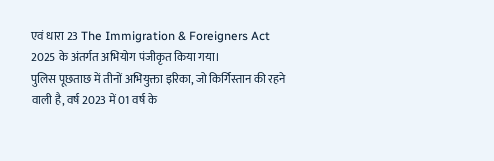एवं धारा 23 The Immigration & Foreigners Act 2025 के अंतर्गत अभियोग पंजीकृत किया गया।
पुलिस पूछताछ में तीनों अभियुक्ता इरिका, जो किर्गिस्तान की रहने वाली है, वर्ष 2023 में 01 वर्ष के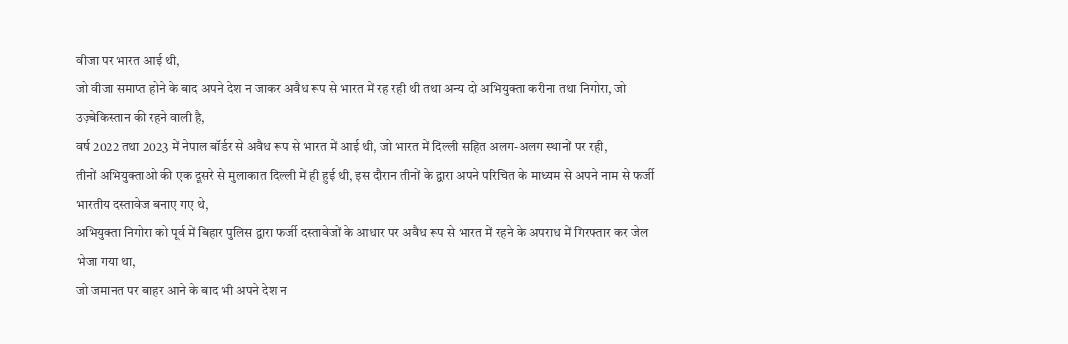वीजा पर भारत आई थी,
जो वीजा समाप्त होने के बाद अपने देश न जाकर अवैध रूप से भारत में रह रही थी तथा अन्य दो अभियुक्ता करीना तथा निगोरा, जो उज़्बेकिस्तान की रहने वाली है,
वर्ष 2022 तथा 2023 में नेपाल बॉर्डर से अवैध रूप से भारत में आई थी, जो भारत में दिल्ली सहित अलग-अलग स्थानों पर रही,
तीनों अभियुक्ताओ की एक दूसरे से मुलाकात दिल्ली में ही हुई थी, इस दौरान तीनों के द्वारा अपने परिचित के माध्यम से अपने नाम से फर्जी भारतीय दस्तावेज बनाए गए थे,
अभियुक्ता निगोरा को पूर्व में बिहार पुलिस द्वारा फर्जी दस्तावेजों के आधार पर अवैध रूप से भारत में रहने के अपराध में गिरफ्तार कर जेल भेजा गया था,
जो जमानत पर बाहर आने के बाद भी अपने देश न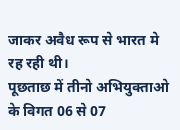जाकर अवैध रूप से भारत मे रह रही थी।
पूछताछ में तीनो अभियुक्ताओ के विगत 06 से 07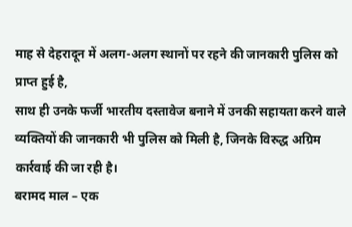माह से देहरादून में अलग-अलग स्थानों पर रहने की जानकारी पुलिस को प्राप्त हुई है,
साथ ही उनके फर्जी भारतीय दस्तावेज बनाने में उनकी सहायता करने वाले व्यक्तियों की जानकारी भी पुलिस को मिली है, जिनके विरुद्ध अग्रिम कार्रवाई की जा रही है।
बरामद माल – एक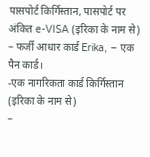पासपोर्ट किर्गिस्तान, पासपोर्ट पर अंकित e-VISA (इरिका के नाम से)
– फर्जी आधार कार्ड Erika, – एक पैन कार्ड।
-एक नागरिकता कार्ड किर्गिस्तान (इरिका के नाम से)
–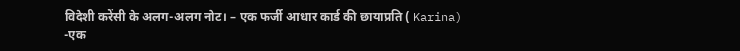विदेशी करेंसी के अलग-अलग नोट। – एक फर्जी आधार कार्ड की छायाप्रति ( Karina)
-एक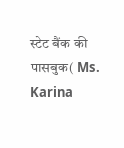स्टेट बैंक की पासबुक( Ms. Karina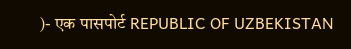)- एक पासपोर्ट REPUBLIC OF UZBEKISTAN